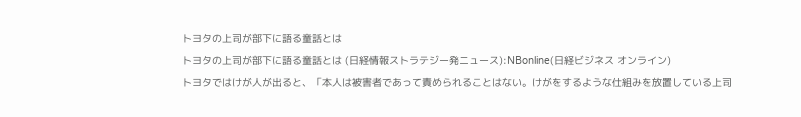トヨタの上司が部下に語る童話とは
トヨタの上司が部下に語る童話とは (日経情報ストラテジー発ニュース):NBonline(日経ビジネス オンライン)
トヨタではけが人が出ると、「本人は被害者であって責められることはない。けがをするような仕組みを放置している上司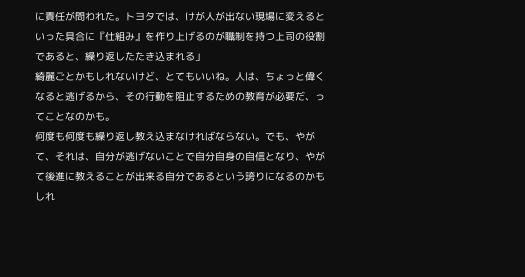に責任が問われた。トヨタでは、けが人が出ない現場に変えるといった具合に『仕組み』を作り上げるのが職制を持つ上司の役割であると、繰り返したたき込まれる」
綺麗ごとかもしれないけど、とてもいいね。人は、ちょっと偉くなると逃げるから、その行動を阻止するための教育が必要だ、ってことなのかも。
何度も何度も繰り返し教え込まなければならない。でも、やがて、それは、自分が逃げないことで自分自身の自信となり、やがて後進に教えることが出来る自分であるという誇りになるのかもしれ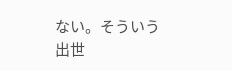ない。そういう出世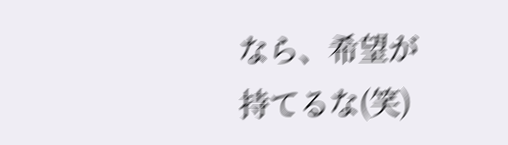なら、希望が持てるな(笑)